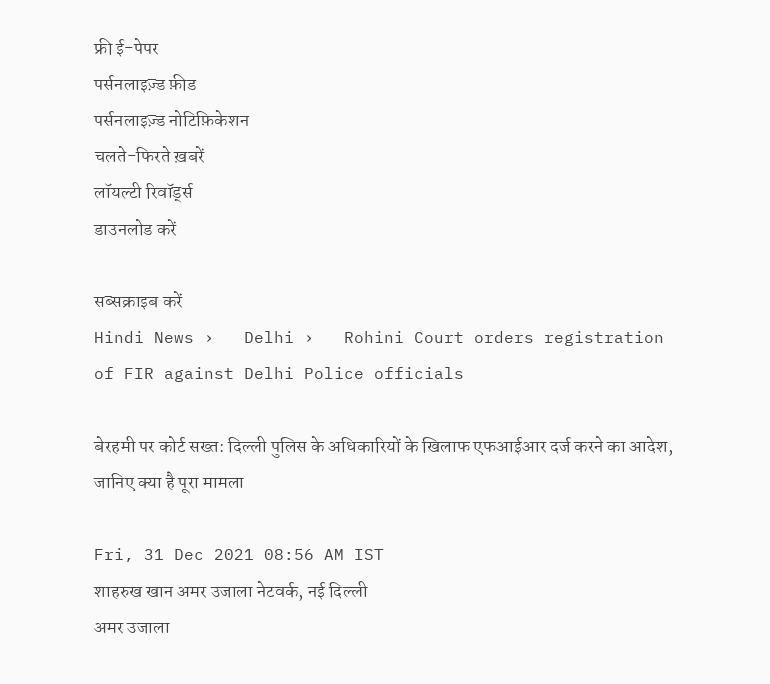फ्री ई-पेपर
पर्सनलाइज़्ड फ़ीड
पर्सनलाइज़्ड नोटिफ़िकेशन
चलते-फिरते ख़बरें
लॉयल्टी रिवॉर्ड्स
डाउनलोड करें

सब्सक्राइब करें
Hindi News ›   Delhi ›   Rohini Court orders registration of FIR against Delhi Police officials

बेरहमी पर कोर्ट सख्त: दिल्ली पुलिस के अधिकारियों के खिलाफ एफआईआर दर्ज करने का आदेश, जानिए क्या है पूरा मामला

Fri, 31 Dec 2021 08:56 AM IST
शाहरुख खान अमर उजाला नेटवर्क, नई दिल्ली
अमर उजाला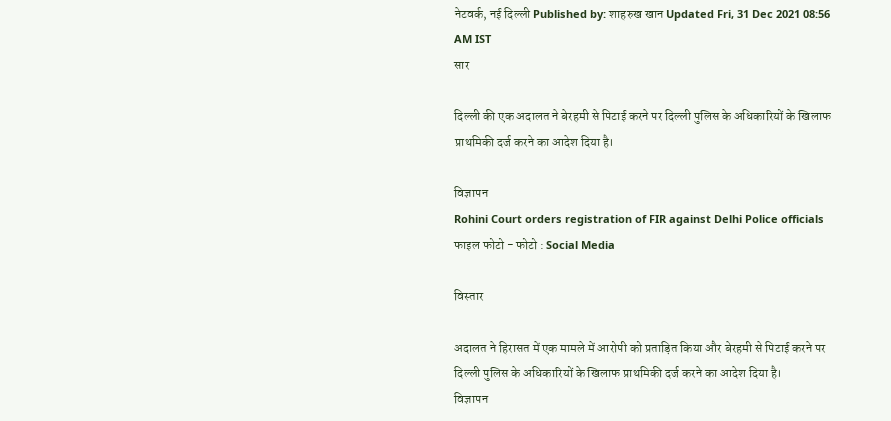नेटवर्क, नई दिल्ली Published by: शाहरुख खान Updated Fri, 31 Dec 2021 08:56 AM IST
सार

दिल्ली की एक अदालत ने बेरहमी से पिटाई करने पर दिल्ली पुलिस के अधिकारियों के खिलाफ प्राथमिकी दर्ज करने का आदेश दिया है।

विज्ञापन
Rohini Court orders registration of FIR against Delhi Police officials
फाइल फोटो - फोटो : Social Media

विस्तार

अदालत ने हिरासत में एक मामले में आरोपी को प्रताड़ित किया और बेरहमी से पिटाई करने पर दिल्ली पुलिस के अधिकारियों के खिलाफ प्राथमिकी दर्ज करने का आदेश दिया है।
विज्ञापन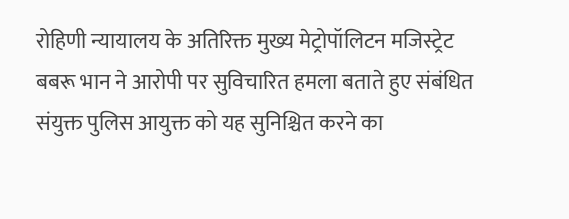रोहिणी न्यायालय के अतिरिक्त मुख्य मेट्रोपॉलिटन मजिस्ट्रेट बबरू भान ने आरोपी पर सुविचारित हमला बताते हुए संबंधित संयुक्त पुलिस आयुक्त को यह सुनिश्चित करने का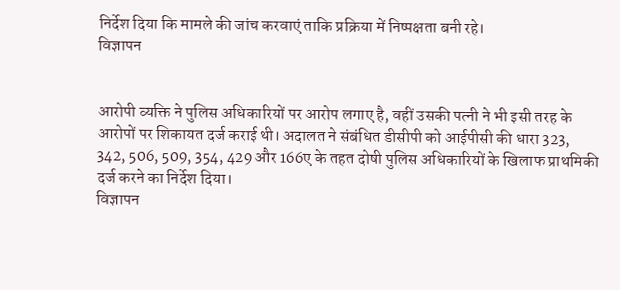निर्देश दिया कि मामले की जांच करवाएं ताकि प्रक्रिया में निष्पक्षता बनी रहे।
विज्ञापन


आरोपी व्यक्ति ने पुलिस अधिकारियों पर आरोप लगाए है, वहीं उसकी पत्नी ने भी इसी तरह के आरोपों पर शिकायत दर्ज कराई थी। अदालत ने संबंधित डीसीपी को आईपीसी की धारा 323, 342, 506, 509, 354, 429 और 166ए के तहत दोषी पुलिस अधिकारियों के खिलाफ प्राथमिकी दर्ज करने का निर्देश दिया।
विज्ञापन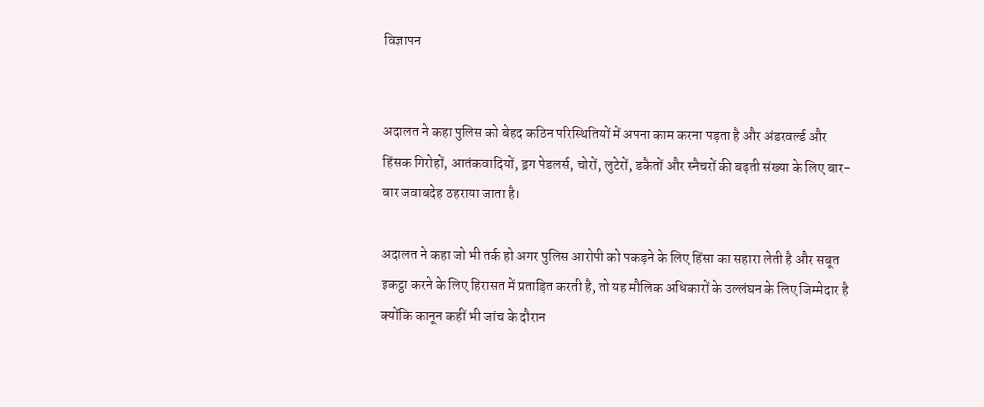विज्ञापन


अदालत ने कहा पुलिस को बेहद कठिन परिस्थितियों में अपना काम करना पड़ता है और अंडरवर्ल्ड और हिंसक गिरोहों, आतंकवादियों, ड्रग पेडलर्स, चोरों, लुटेरों, डकैतों और स्नैचरों की बढ़ती संख्या के लिए बार-बार जवाबदेह ठहराया जाता है।

अदालत ने कहा जो भी तर्क हो अगर पुलिस आरोपी को पकड़ने के लिए हिंसा का सहारा लेती है और सबूत इकट्ठा करने के लिए हिरासत में प्रताड़ित करती है, तो यह मौलिक अधिकारों के उल्लंघन के लिए जिम्मेदार है क्योंकि कानून कहीं भी जांच के दौरान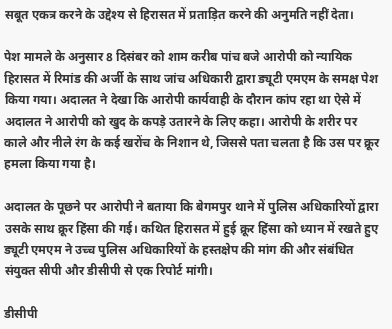सबूत एकत्र करने के उद्देश्य से हिरासत में प्रताड़ित करने की अनुमति नहीं देता।

पेश मामले के अनुसार 8 दिसंबर को शाम करीब पांच बजे आरोपी को न्यायिक हिरासत में रिमांड की अर्जी के साथ जांच अधिकारी द्वारा ड्यूटी एमएम के समक्ष पेश किया गया। अदालत ने देखा कि आरोपी कार्यवाही के दौरान कांप रहा था ऐसे में अदालत ने आरोपी को खुद के कपड़े उतारने के लिए कहा। आरोपी के शरीर पर काले और नीले रंग के कई खरोंच के निशान थे, जिससे पता चलता है कि उस पर क्रूर हमला किया गया है।

अदालत के पूछने पर आरोपी ने बताया कि बेगमपुर थाने में पुलिस अधिकारियों द्वारा उसके साथ क्रूर हिंसा की गई। कथित हिरासत में हुई क्रूर हिंसा को ध्यान में रखते हुए ड्यूटी एमएम ने उच्च पुलिस अधिकारियों के हस्तक्षेप की मांग की और संबंधित संयुक्त सीपी और डीसीपी से एक रिपोर्ट मांगी।

डीसीपी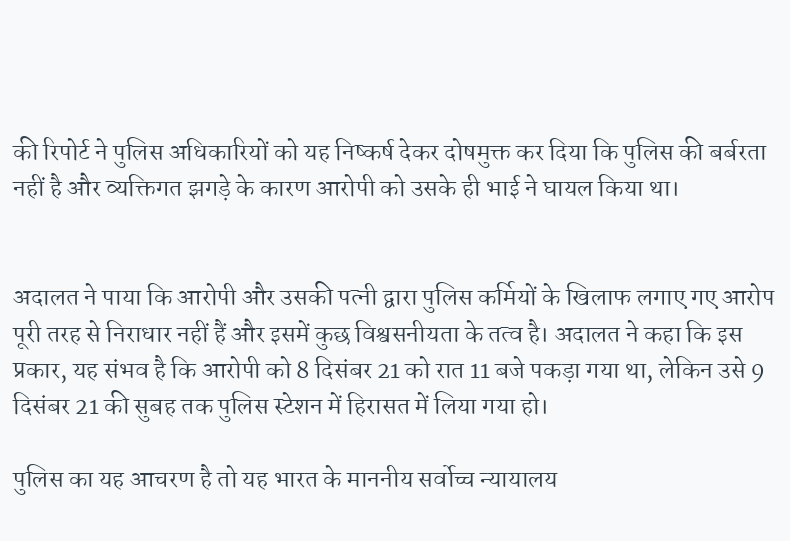की रिपोर्ट ने पुलिस अधिकारियों को यह निष्कर्ष देकर दोषमुक्त कर दिया कि पुलिस की बर्बरता नहीं है और व्यक्तिगत झगड़े के कारण आरोपी को उसके ही भाई ने घायल किया था।


अदालत ने पाया कि आरोपी और उसकी पत्नी द्वारा पुलिस कर्मियों के खिलाफ लगाए गए आरोप पूरी तरह से निराधार नहीं हैं और इसमें कुछ विश्वसनीयता के तत्व है। अदालत ने कहा कि इस प्रकार, यह संभव है कि आरोपी को 8 दिसंबर 21 को रात 11 बजे पकड़ा गया था, लेकिन उसे 9 दिसंबर 21 की सुबह तक पुलिस स्टेशन में हिरासत में लिया गया हो।

पुलिस का यह आचरण है तो यह भारत के माननीय सर्वोच्च न्यायालय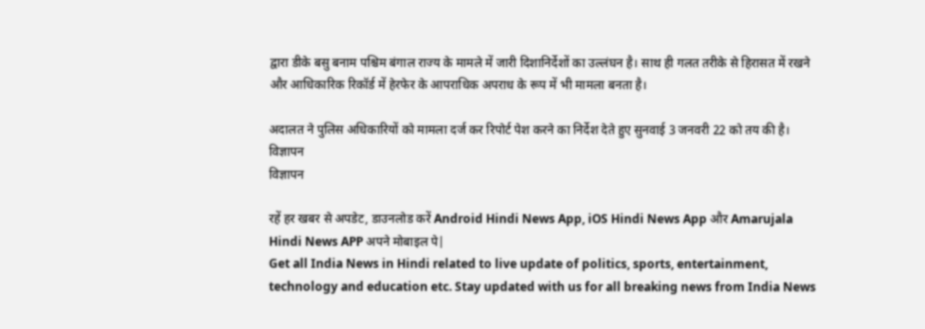द्वारा डीके बसु बनाम पश्चिम बंगाल राज्य के मामले में जारी दिशानिर्देशों का उल्लंघन है। साथ ही गलत तरीके से हिरासत में रखने और आधिकारिक रिकॉर्ड में हेरफेर के आपराधिक अपराध के रूप में भी मामला बनता है।

अदालत ने पुलिस अधिकारियों को मामला दर्ज कर रिपोर्ट पेश करने का निर्देश देते हुए सुनवाई 3 जनवरी 22 को तय की है।
विज्ञापन
विज्ञापन

रहें हर खबर से अपडेट, डाउनलोड करें Android Hindi News App, iOS Hindi News App और Amarujala Hindi News APP अपने मोबाइल पे|
Get all India News in Hindi related to live update of politics, sports, entertainment, technology and education etc. Stay updated with us for all breaking news from India News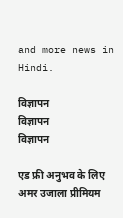and more news in Hindi.

विज्ञापन
विज्ञापन
विज्ञापन

एड फ्री अनुभव के लिए अमर उजाला प्रीमियम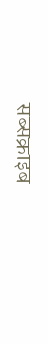सब्सक्राइब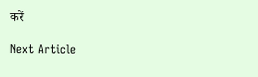करें

Next Article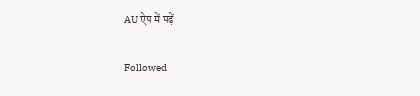AU ऐप में पढ़ें

Followed